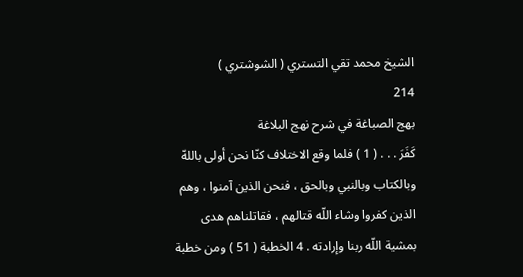الشيخ محمد تقي التستري ( الشوشتري )
214
بهج الصباغة في شرح نهج البلاغة
كَفَرَ . . . ( 1 ) فلما وقع الاختلاف كنّا نحن أولى باللهّ وبالكتاب وبالنبي وبالحق ، فنحن الذين آمنوا ، وهم الذين كفروا وشاء اللّه قتالهم ، فقاتلناهم هدى بمشية اللّه ربنا وإرادته . 4 الخطبة ( 51 ) ومن خطبة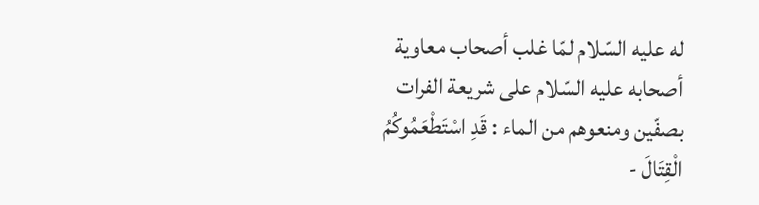له عليه السّلام لمّا غلب أصحاب معاوية أصحابه عليه السّلام على شريعة الفرات بصفّين ومنعوهم من الماء : قَدِ اسْتَطْعَمُوكُمُ الْقِتَالَ -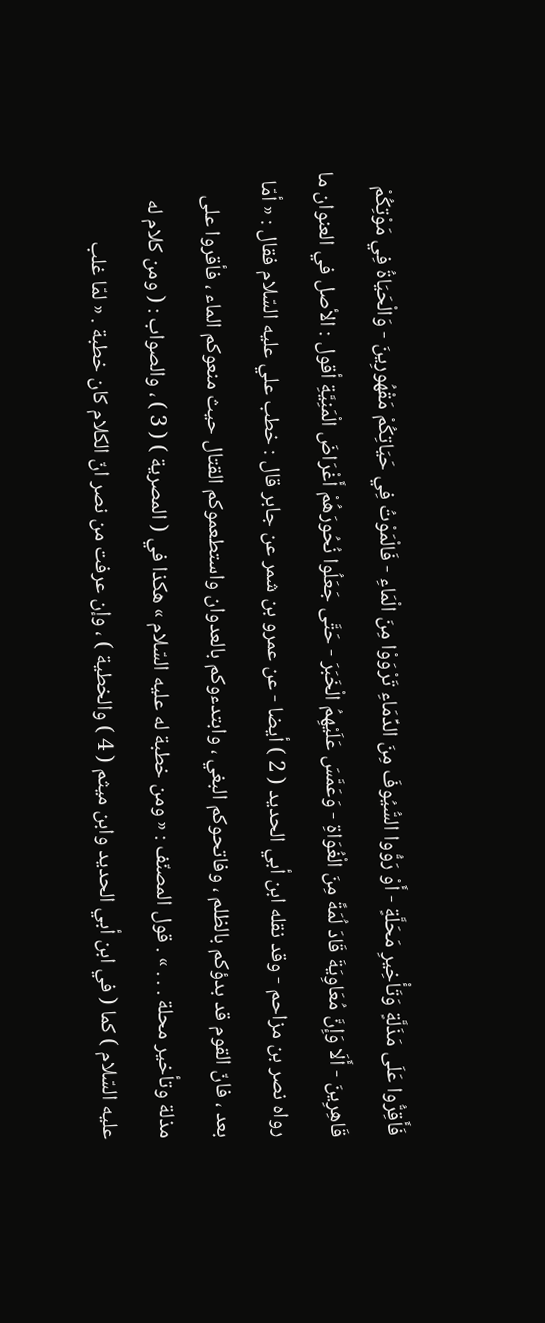فَأَقِرُّوا عَلَى مَذَلَّةٍ وَتَأْخِيرِ مَحَلَّةٍ - أَوْ رَوُّوا السُّيُوفَ مِنَ الدِّمَاءِ تَرْوَوْا مِنَ الْمَاءِ - فَالْمَوْتُ فِي حَيَاتِكُمْ مَقْهُورِينَ - وَالْحَيَاةُ فِي مَوْتِكُمْ قَاهِرِينَ - أَلَا وَإِنَّ مُعَاوِيَةَ قَادَ لُمَةً مِنَ الْغُوَاةِ - وَعَمَّسَ عَلَيْهِمُ الْخَبَرَ - حَتَّى جَعَلُوا نُحُورَهُمْ أَغْرَاضَ الْمَنِيَّةِ أقول : الأصل في العنوان ما رواه نصر بن مزاحم - وقد نقله ابن أبي الحديد ( 2 ) أيضا - عن عمرو بن شمر عن جابر قال : خطب علي عليه السّلام فقال : « أمّا بعد ، فانّ القوم قد بدؤكم بالظلم ، وفاتحوكم البغي ، وابتدءوكم بالعدوان واستطعموكم القتال حيث منعوكم الماء ، فأقروا على مذلة وتأخير محلة . . . » . قول المصنّف : « ومن خطبة له عليه السّلام » هكذا في ( المصرية ) ( 3 ) ، والصواب : ( ومن كلام له عليه السّلام ) كما ( في ابن أبي الحديد وابن ميثم ( 4 ) والخطية ) ، وإن عرفت من نصر انّ الكلام كان خطبة . « لمّا غلب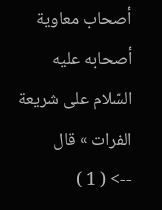أصحاب معاوية أصحابه عليه السّلام على شريعة الفرات » قال
--> ( 1 )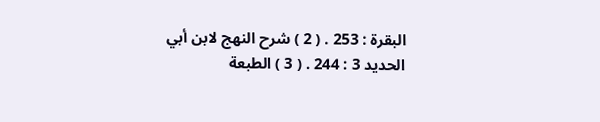البقرة : 253 . ( 2 ) شرح النهج لابن أبي الحديد 3 : 244 . ( 3 ) الطبعة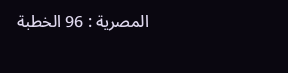المصرية : 96 الخطبة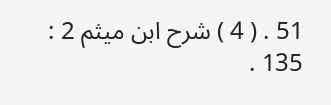51 . ( 4 ) شرح ابن ميثم 2 : 135 .